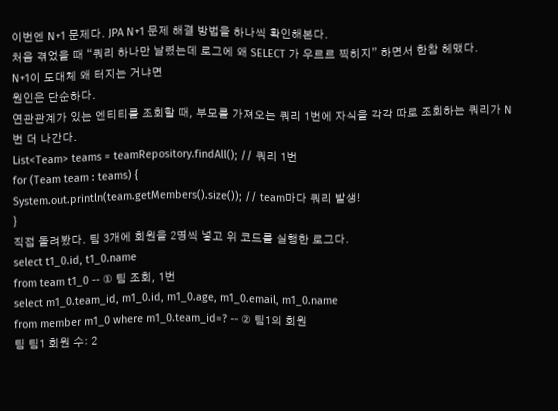이번엔 N+1 문제다. JPA N+1 문제 해결 방법을 하나씩 확인해본다.
처음 겪었을 때 “쿼리 하나만 날렸는데 로그에 왜 SELECT 가 우르르 찍히지” 하면서 한참 헤맸다.
N+1이 도대체 왜 터지는 거냐면
원인은 단순하다.
연관관계가 있는 엔티티를 조회할 때, 부모를 가져오는 쿼리 1번에 자식을 각각 따로 조회하는 쿼리가 N번 더 나간다.
List<Team> teams = teamRepository.findAll(); // 쿼리 1번
for (Team team : teams) {
System.out.println(team.getMembers().size()); // team마다 쿼리 발생!
}
직접 돌려봤다. 팀 3개에 회원을 2명씩 넣고 위 코드를 실행한 로그다.
select t1_0.id, t1_0.name
from team t1_0 -- ① 팀 조회, 1번
select m1_0.team_id, m1_0.id, m1_0.age, m1_0.email, m1_0.name
from member m1_0 where m1_0.team_id=? -- ② 팀1의 회원
팀 팀1 회원 수: 2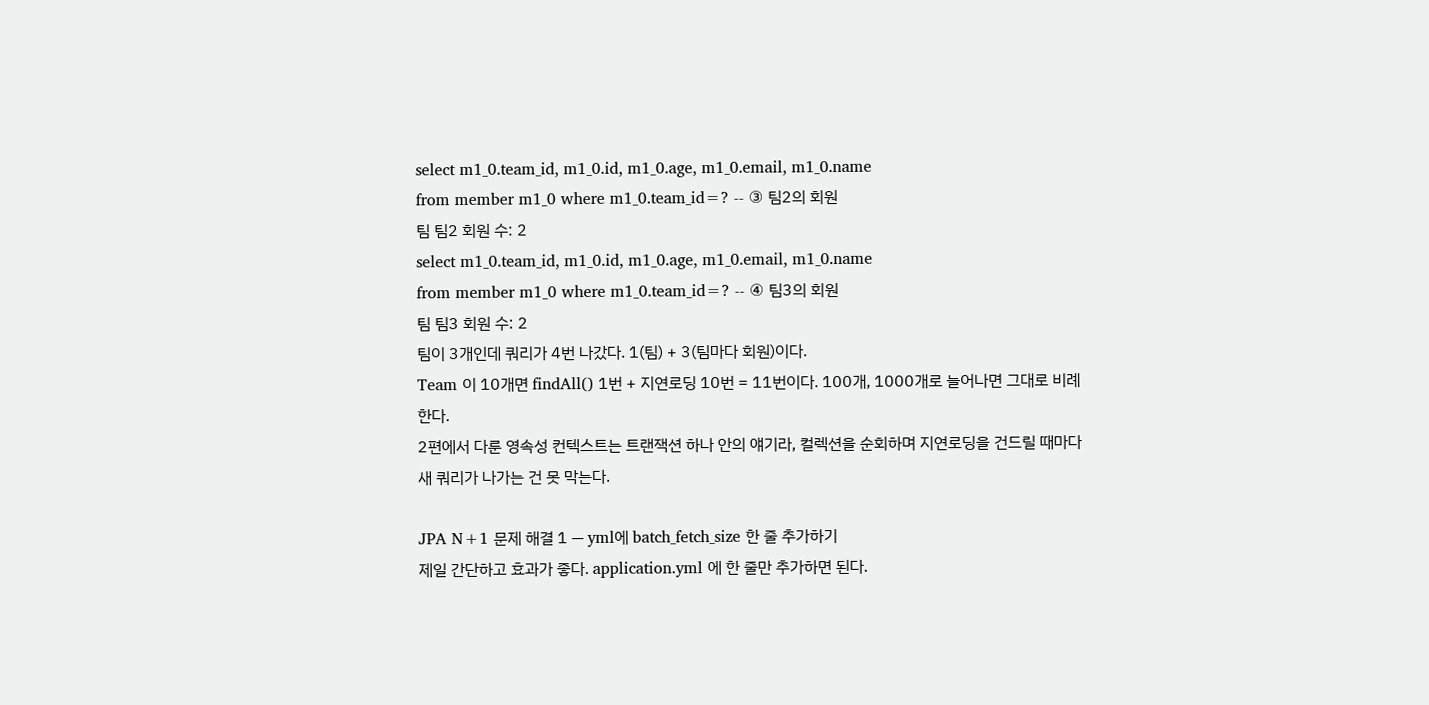select m1_0.team_id, m1_0.id, m1_0.age, m1_0.email, m1_0.name
from member m1_0 where m1_0.team_id=? -- ③ 팀2의 회원
팀 팀2 회원 수: 2
select m1_0.team_id, m1_0.id, m1_0.age, m1_0.email, m1_0.name
from member m1_0 where m1_0.team_id=? -- ④ 팀3의 회원
팀 팀3 회원 수: 2
팀이 3개인데 쿼리가 4번 나갔다. 1(팀) + 3(팀마다 회원)이다.
Team 이 10개면 findAll() 1번 + 지연로딩 10번 = 11번이다. 100개, 1000개로 늘어나면 그대로 비례한다.
2편에서 다룬 영속성 컨텍스트는 트랜잭션 하나 안의 얘기라, 컬렉션을 순회하며 지연로딩을 건드릴 때마다 새 쿼리가 나가는 건 못 막는다.

JPA N+1 문제 해결 1 — yml에 batch_fetch_size 한 줄 추가하기
제일 간단하고 효과가 좋다. application.yml 에 한 줄만 추가하면 된다.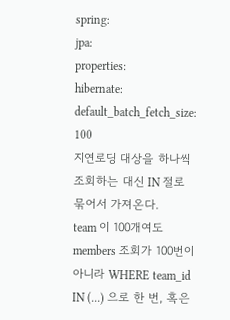spring:
jpa:
properties:
hibernate:
default_batch_fetch_size: 100
지연로딩 대상을 하나씩 조회하는 대신 IN 절로 묶어서 가져온다.
team 이 100개여도 members 조회가 100번이 아니라 WHERE team_id IN (...) 으로 한 번, 혹은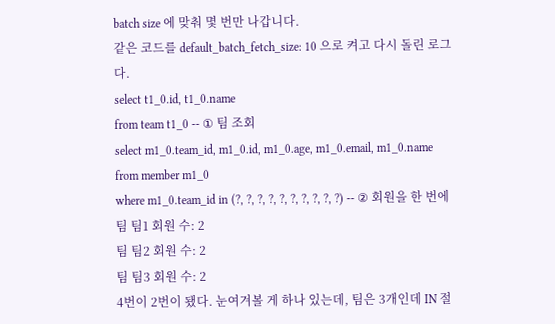batch size 에 맞춰 몇 번만 나갑니다.
같은 코드를 default_batch_fetch_size: 10 으로 켜고 다시 돌린 로그다.
select t1_0.id, t1_0.name
from team t1_0 -- ① 팀 조회
select m1_0.team_id, m1_0.id, m1_0.age, m1_0.email, m1_0.name
from member m1_0
where m1_0.team_id in (?, ?, ?, ?, ?, ?, ?, ?, ?, ?) -- ② 회원을 한 번에
팀 팀1 회원 수: 2
팀 팀2 회원 수: 2
팀 팀3 회원 수: 2
4번이 2번이 됐다. 눈여겨볼 게 하나 있는데, 팀은 3개인데 IN 절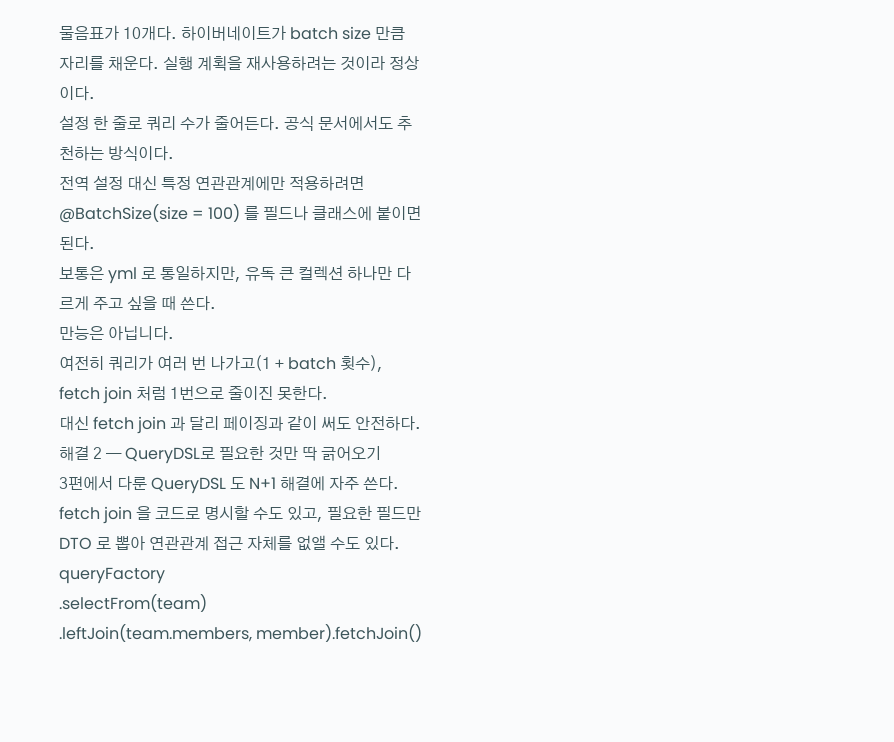물음표가 10개다. 하이버네이트가 batch size 만큼 자리를 채운다. 실행 계획을 재사용하려는 것이라 정상이다.
설정 한 줄로 쿼리 수가 줄어든다. 공식 문서에서도 추천하는 방식이다.
전역 설정 대신 특정 연관관계에만 적용하려면 @BatchSize(size = 100) 를 필드나 클래스에 붙이면 된다.
보통은 yml 로 통일하지만, 유독 큰 컬렉션 하나만 다르게 주고 싶을 때 쓴다.
만능은 아닙니다.
여전히 쿼리가 여러 번 나가고(1 + batch 횟수), fetch join 처럼 1번으로 줄이진 못한다.
대신 fetch join 과 달리 페이징과 같이 써도 안전하다.
해결 2 — QueryDSL로 필요한 것만 딱 긁어오기
3편에서 다룬 QueryDSL 도 N+1 해결에 자주 쓴다.
fetch join 을 코드로 명시할 수도 있고, 필요한 필드만 DTO 로 뽑아 연관관계 접근 자체를 없앨 수도 있다.
queryFactory
.selectFrom(team)
.leftJoin(team.members, member).fetchJoin()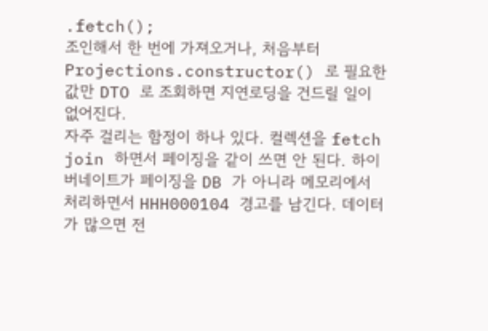.fetch();
조인해서 한 번에 가져오거나, 처음부터 Projections.constructor() 로 필요한 값만 DTO 로 조회하면 지연로딩을 건드릴 일이 없어진다.
자주 걸리는 함정이 하나 있다. 컬렉션을 fetch join 하면서 페이징을 같이 쓰면 안 된다. 하이버네이트가 페이징을 DB 가 아니라 메모리에서 처리하면서 HHH000104 경고를 남긴다. 데이터가 많으면 전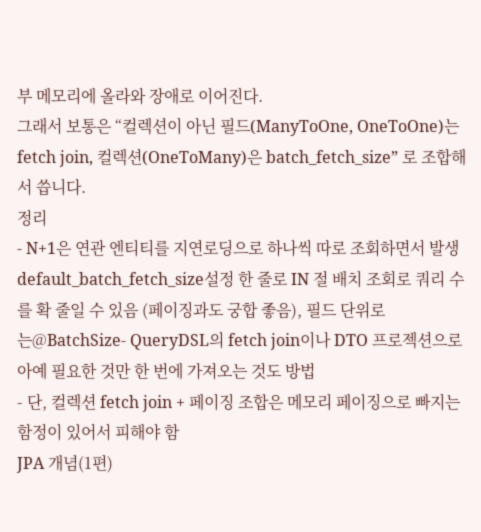부 메모리에 올라와 장애로 이어진다.
그래서 보통은 “컬렉션이 아닌 필드(ManyToOne, OneToOne)는 fetch join, 컬렉션(OneToMany)은 batch_fetch_size” 로 조합해서 씁니다.
정리
- N+1은 연관 엔티티를 지연로딩으로 하나씩 따로 조회하면서 발생
default_batch_fetch_size설정 한 줄로 IN 절 배치 조회로 쿼리 수를 확 줄일 수 있음 (페이징과도 궁합 좋음), 필드 단위로는@BatchSize- QueryDSL의 fetch join이나 DTO 프로젝션으로 아예 필요한 것만 한 번에 가져오는 것도 방법
- 단, 컬렉션 fetch join + 페이징 조합은 메모리 페이징으로 빠지는 함정이 있어서 피해야 함
JPA 개념(1편)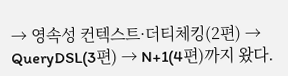→ 영속성 컨텍스트·더티체킹(2편) → QueryDSL(3편) → N+1(4편)까지 왔다.